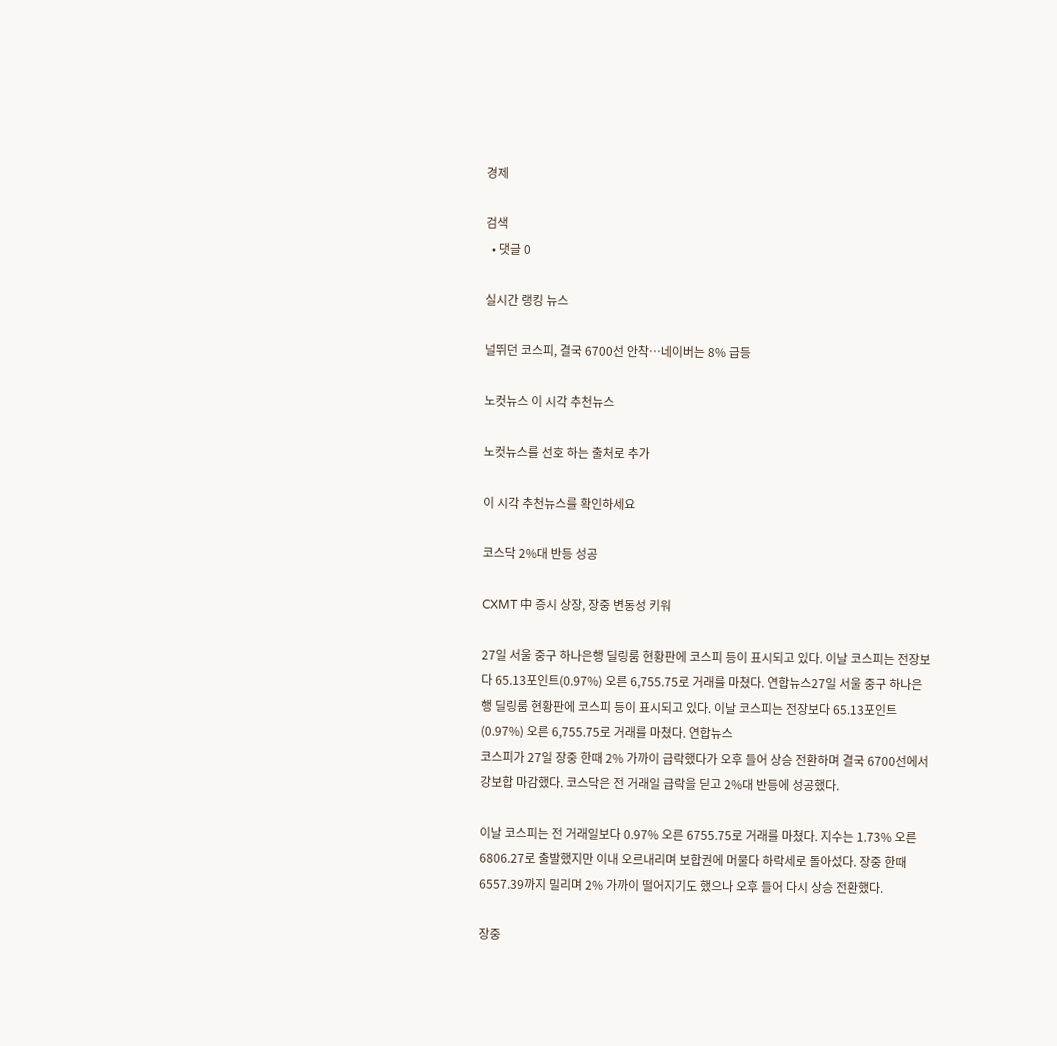경제

검색
  • 댓글 0

실시간 랭킹 뉴스

널뛰던 코스피, 결국 6700선 안착…네이버는 8% 급등

노컷뉴스 이 시각 추천뉴스

노컷뉴스를 선호 하는 출처로 추가

이 시각 추천뉴스를 확인하세요

코스닥 2%대 반등 성공

CXMT 中 증시 상장, 장중 변동성 키워

27일 서울 중구 하나은행 딜링룸 현황판에 코스피 등이 표시되고 있다. 이날 코스피는 전장보다 65.13포인트(0.97%) 오른 6,755.75로 거래를 마쳤다. 연합뉴스27일 서울 중구 하나은행 딜링룸 현황판에 코스피 등이 표시되고 있다. 이날 코스피는 전장보다 65.13포인트(0.97%) 오른 6,755.75로 거래를 마쳤다. 연합뉴스
코스피가 27일 장중 한때 2% 가까이 급락했다가 오후 들어 상승 전환하며 결국 6700선에서 강보합 마감했다. 코스닥은 전 거래일 급락을 딛고 2%대 반등에 성공했다.

이날 코스피는 전 거래일보다 0.97% 오른 6755.75로 거래를 마쳤다. 지수는 1.73% 오른 6806.27로 출발했지만 이내 오르내리며 보합권에 머물다 하락세로 돌아섰다. 장중 한때 6557.39까지 밀리며 2% 가까이 떨어지기도 했으나 오후 들어 다시 상승 전환했다.

장중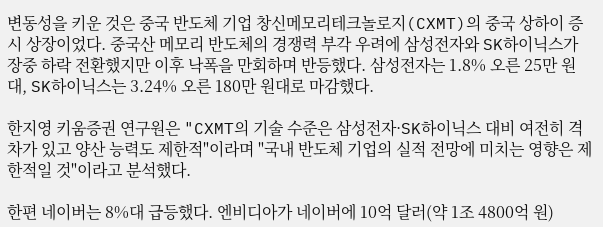변동성을 키운 것은 중국 반도체 기업 창신메모리테크놀로지(CXMT)의 중국 상하이 증시 상장이었다. 중국산 메모리 반도체의 경쟁력 부각 우려에 삼성전자와 SK하이닉스가 장중 하락 전환했지만 이후 낙폭을 만회하며 반등했다. 삼성전자는 1.8% 오른 25만 원대, SK하이닉스는 3.24% 오른 180만 원대로 마감했다.

한지영 키움증권 연구원은 "CXMT의 기술 수준은 삼성전자·SK하이닉스 대비 여전히 격차가 있고 양산 능력도 제한적"이라며 "국내 반도체 기업의 실적 전망에 미치는 영향은 제한적일 것"이라고 분석했다.

한편 네이버는 8%대 급등했다. 엔비디아가 네이버에 10억 달러(약 1조 4800억 원)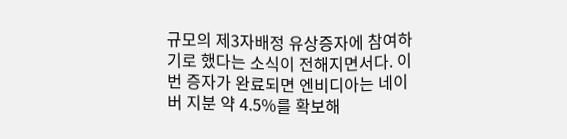규모의 제3자배정 유상증자에 참여하기로 했다는 소식이 전해지면서다. 이번 증자가 완료되면 엔비디아는 네이버 지분 약 4.5%를 확보해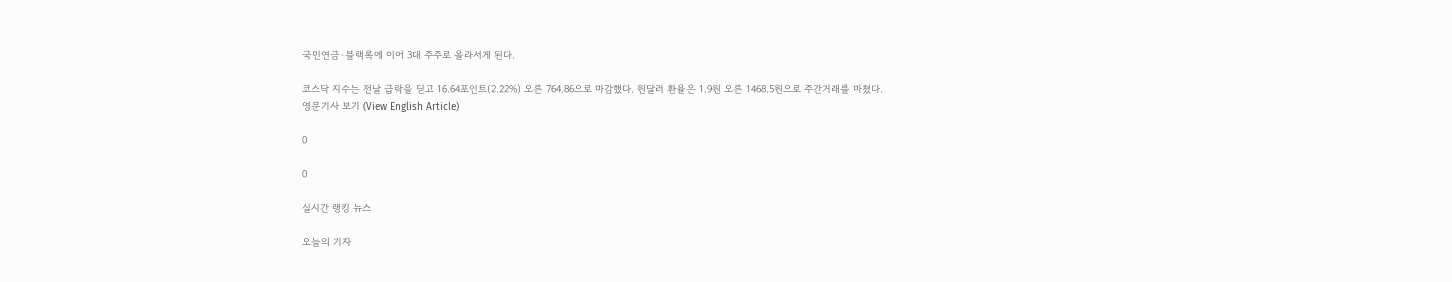국민연금·블랙록에 이어 3대 주주로 올라서게 된다.

코스닥 지수는 전날 급락을 딛고 16.64포인트(2.22%) 오른 764.86으로 마감했다. 원달러 환율은 1.9원 오른 1468.5원으로 주간거래를 마쳤다.
영문기사 보기 (View English Article)

0

0

실시간 랭킹 뉴스

오늘의 기자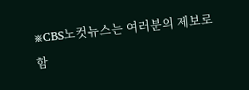※CBS노컷뉴스는 여러분의 제보로 함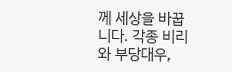께 세상을 바꿉니다. 각종 비리와 부당대우,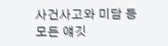사건사고와 미담 등 모든 얘깃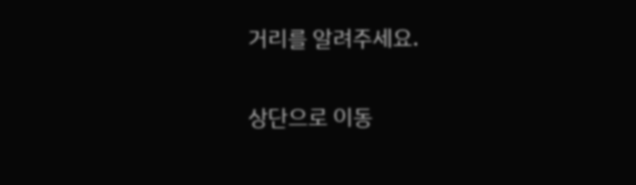거리를 알려주세요.

상단으로 이동